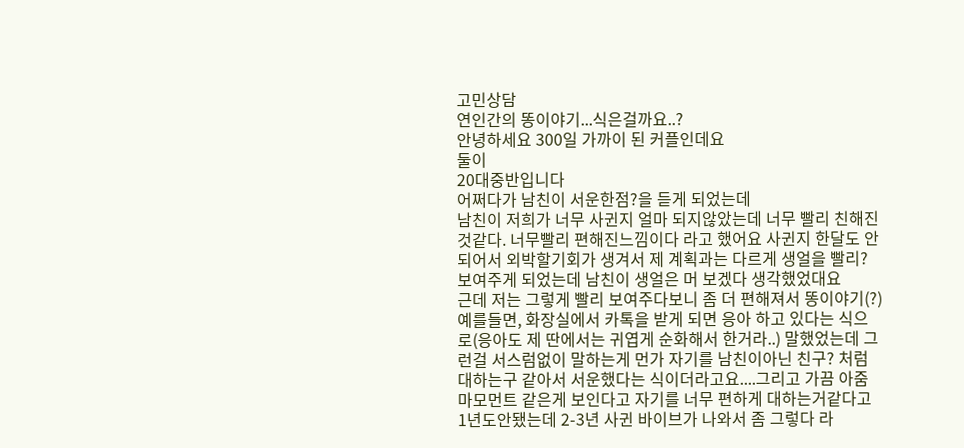고민상담
연인간의 똥이야기...식은걸까요..?
안녕하세요 300일 가까이 된 커플인데요
둘이
20대중반입니다
어쩌다가 남친이 서운한점?을 듣게 되었는데
남친이 저희가 너무 사귄지 얼마 되지않았는데 너무 빨리 친해진것같다. 너무빨리 편해진느낌이다 라고 했어요 사귄지 한달도 안되어서 외박할기회가 생겨서 제 계획과는 다르게 생얼을 빨리? 보여주게 되었는데 남친이 생얼은 머 보겠다 생각했었대요
근데 저는 그렇게 빨리 보여주다보니 좀 더 편해져서 똥이야기(?) 예를들면, 화장실에서 카톡을 받게 되면 응아 하고 있다는 식으로(응아도 제 딴에서는 귀엽게 순화해서 한거라..) 말했었는데 그런걸 서스럼없이 말하는게 먼가 자기를 남친이아닌 친구? 처럼 대하는구 같아서 서운했다는 식이더라고요....그리고 가끔 아줌마모먼트 같은게 보인다고 자기를 너무 편하게 대하는거같다고 1년도안됐는데 2-3년 사귄 바이브가 나와서 좀 그렇다 라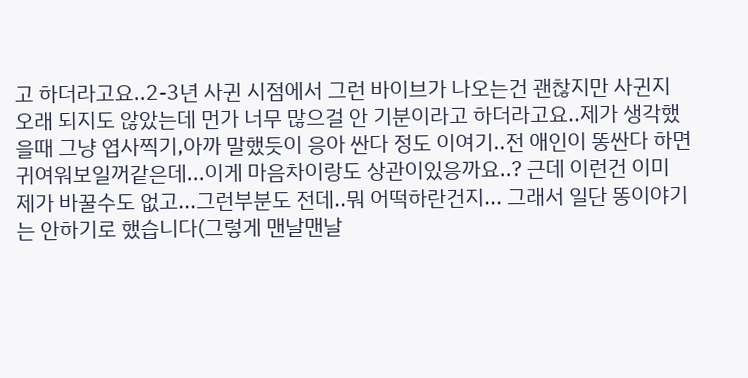고 하더라고요..2-3년 사귄 시점에서 그런 바이브가 나오는건 괜찮지만 사귄지 오래 되지도 않았는데 먼가 너무 많으걸 안 기분이라고 하더라고요..제가 생각했을때 그냥 엽사찍기,아까 말했듯이 응아 싼다 정도 이여기..전 애인이 똥싼다 하면 귀여워보일꺼같은데...이게 마음차이랑도 상관이있응까요..? 근데 이런건 이미 제가 바꿀수도 없고...그런부분도 전데..뭐 어떡하란건지... 그래서 일단 똥이야기는 안하기로 했습니다(그렇게 맨날맨날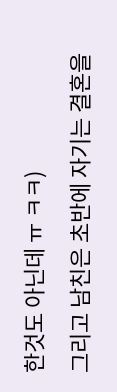한것도 아닌데 ㅠ ㅋㅋ)
그리고 남친은 초반에 자기는 결혼을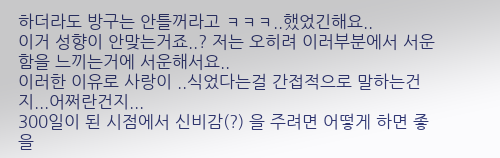하더라도 방구는 안틀꺼라고 ㅋㅋㅋ..했었긴해요..
이거 성향이 안맞는거죠..? 저는 오히려 이러부분에서 서운함을 느끼는거에 서운해서요..
이러한 이유로 사랑이 ..식었다는걸 간접적으로 말하는건지...어쩌란건지...
300일이 된 시점에서 신비감(?) 을 주려면 어떻게 하면 좋을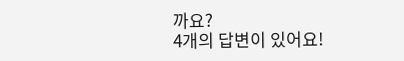까요?
4개의 답변이 있어요!